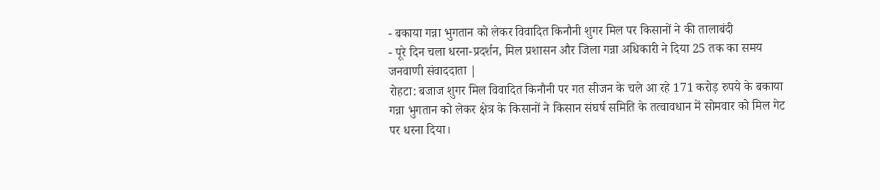- बकाया गन्ना भुगतान को लेकर विवादित किनौनी शुगर मिल पर किसानों ने की तालाबंदी
- पूरे दिन चला धरना-प्रदर्शन, मिल प्रशासन और जिला गन्ना अधिकारी ने दिया 25 तक का समय
जनवाणी संवाददाता |
रोहटा: बजाज शुगर मिल विवादित किनौनी पर गत सीजन के चले आ रहे 171 करोड़ रुपये के बकाया गन्ना भुगतान को लेकर क्षेत्र के किसानों ने किसान संघर्ष समिति के तत्वावधान में सोमवार को मिल गेट पर धरना दिया।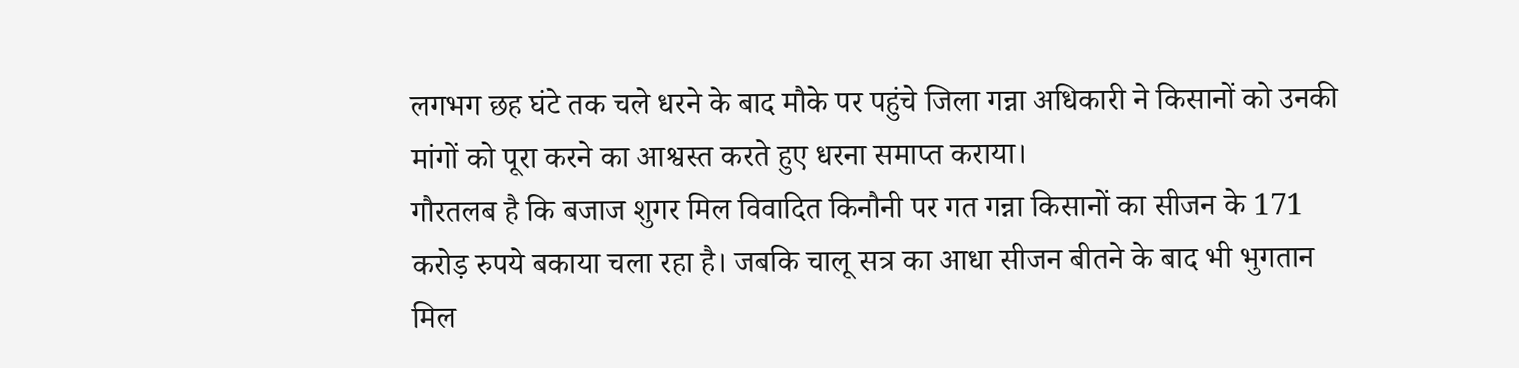लगभग छह घंटे तक चले धरने के बाद मौके पर पहुंचे जिला गन्ना अधिकारी ने किसानों को उनकी मांगों को पूरा करने का आश्वस्त करते हुए धरना समाप्त कराया।
गौरतलब है कि बजाज शुगर मिल विवादित किनौनी पर गत गन्ना किसानों का सीजन के 171 करोड़ रुपये बकाया चला रहा है। जबकि चालू सत्र का आधा सीजन बीतने के बाद भी भुगतान मिल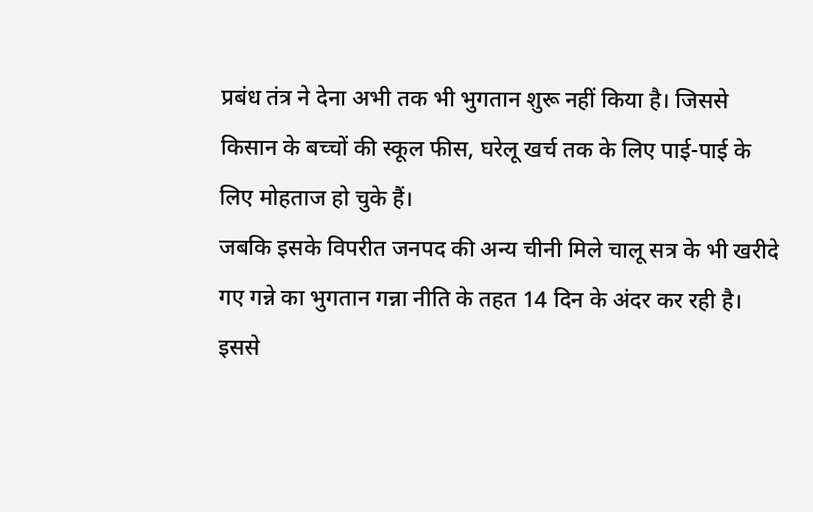प्रबंध तंत्र ने देना अभी तक भी भुगतान शुरू नहीं किया है। जिससे किसान के बच्चों की स्कूल फीस, घरेलू खर्च तक के लिए पाई-पाई के लिए मोहताज हो चुके हैं।
जबकि इसके विपरीत जनपद की अन्य चीनी मिले चालू सत्र के भी खरीदे गए गन्ने का भुगतान गन्ना नीति के तहत 14 दिन के अंदर कर रही है। इससे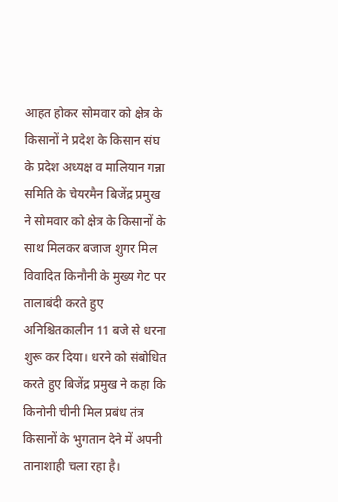आहत होकर सोमवार को क्षेत्र के किसानों ने प्रदेश के किसान संघ के प्रदेश अध्यक्ष व मालियान गन्ना समिति के चेयरमैन बिजेंद्र प्रमुख ने सोमवार को क्षेत्र के किसानों के साथ मिलकर बजाज शुगर मिल विवादित किनौनी के मुख्य गेट पर तालाबंदी करते हुए अनिश्चितकालीन 11 बजे से धरना शुरू कर दिया। धरने को संबोधित करते हुए बिजेंद्र प्रमुख ने कहा कि किनोनी चीनी मिल प्रबंध तंत्र किसानों के भुगतान देने में अपनी तानाशाही चला रहा है।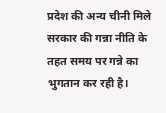प्रदेश की अन्य चीनी मिले सरकार की गन्ना नीति के तहत समय पर गन्ने का भुगतान कर रही है।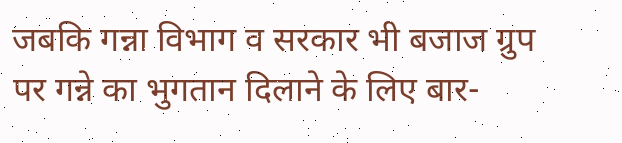जबकि गन्ना विभाग व सरकार भी बजाज ग्रुप पर गन्ने का भुगतान दिलाने के लिए बार-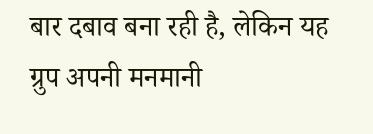बार दबाव बना रही है, लेकिन यह ग्रुप अपनी मनमानी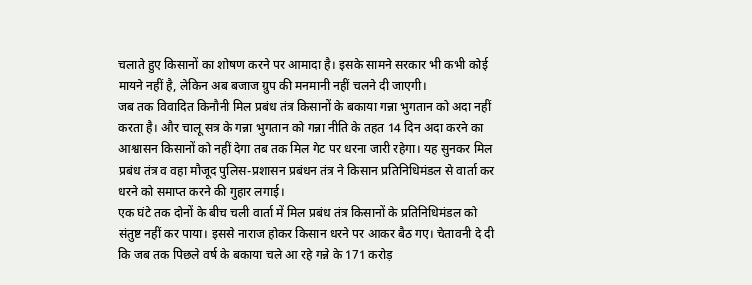चलाते हुए किसानों का शोषण करने पर आमादा है। इसके सामने सरकार भी कभी कोई मायने नहीं है, लेकिन अब बजाज ग्रुप की मनमानी नहीं चलने दी जाएगी।
जब तक विवादित किनौनी मिल प्रबंध तंत्र किसानों के बकाया गन्ना भुगतान को अदा नहीं करता है। और चालू सत्र के गन्ना भुगतान को गन्ना नीति के तहत 14 दिन अदा करने का आश्वासन किसानों को नहीं देगा तब तक मिल गेट पर धरना जारी रहेगा। यह सुनकर मिल प्रबंध तंत्र व वहा मौजूद पुलिस-प्रशासन प्रबंधन तंत्र ने किसान प्रतिनिधिमंडल से वार्ता कर धरने को समाप्त करने की गुहार लगाई।
एक घंटे तक दोनों के बीच चली वार्ता में मिल प्रबंध तंत्र किसानों के प्रतिनिधिमंडल को संतुष्ट नहीं कर पाया। इससे नाराज होकर किसान धरने पर आकर बैठ गए। चेतावनी दे दी कि जब तक पिछले वर्ष के बकाया चले आ रहे गन्ने के 171 करोड़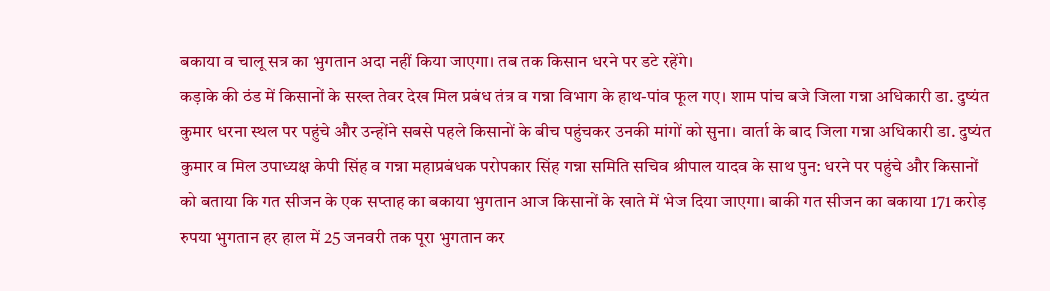बकाया व चालू सत्र का भुगतान अदा नहीं किया जाएगा। तब तक किसान धरने पर डटे रहेंगे।
कड़ाके की ठंड में किसानों के सख्त तेवर देख मिल प्रबंध तंत्र व गन्ना विभाग के हाथ-पांव फूल गए। शाम पांच बजे जिला गन्ना अधिकारी डा. दुष्यंत कुमार धरना स्थल पर पहुंचे और उन्होंने सबसे पहले किसानों के बीच पहुंचकर उनकी मांगों को सुना। वार्ता के बाद जिला गन्ना अधिकारी डा. दुष्यंत कुमार व मिल उपाध्यक्ष केपी सिंह व गन्ना महाप्रबंधक परोपकार सिंह गन्ना समिति सचिव श्रीपाल यादव के साथ पुन: धरने पर पहुंचे और किसानों को बताया कि गत सीजन के एक सप्ताह का बकाया भुगतान आज किसानों के खाते में भेज दिया जाएगा। बाकी गत सीजन का बकाया 171 करोड़ रुपया भुगतान हर हाल में 25 जनवरी तक पूरा भुगतान कर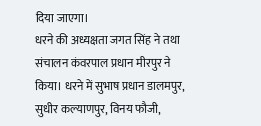दिया जाएगा।
धरने की अध्यक्षता जगत सिंह ने तथा संचालन कंवरपाल प्रधान मीरपुर ने किया। धरने में सुभाष प्रधान डालमपुर, सुधीर कल्याणपुर, विनय फौजी,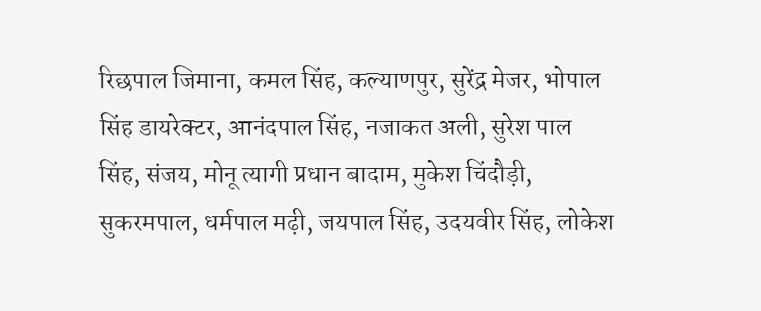रिछपाल जिमाना, कमल सिंह, कल्याणपुर, सुरेंद्र मेजर, भोपाल सिंह डायरेक्टर, आनंदपाल सिंह, नजाकत अली, सुरेश पाल सिंह, संजय, मोनू त्यागी प्रधान बादाम, मुकेश चिंदौड़ी, सुकरमपाल, धर्मपाल मढ़ी, जयपाल सिंह, उदयवीर सिंह, लोकेश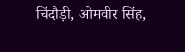चिंदौड़ी, ओमवीर सिंह,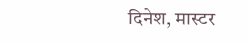दिनेश, मास्टर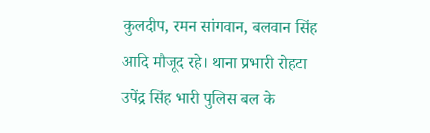कुलदीप, रमन सांगवान, बलवान सिंह आदि मौजूद रहे। थाना प्रभारी रोहटा उपेंद्र सिंह भारी पुलिस बल के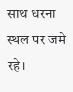साथ धरना स्थल पर जमे रहे।